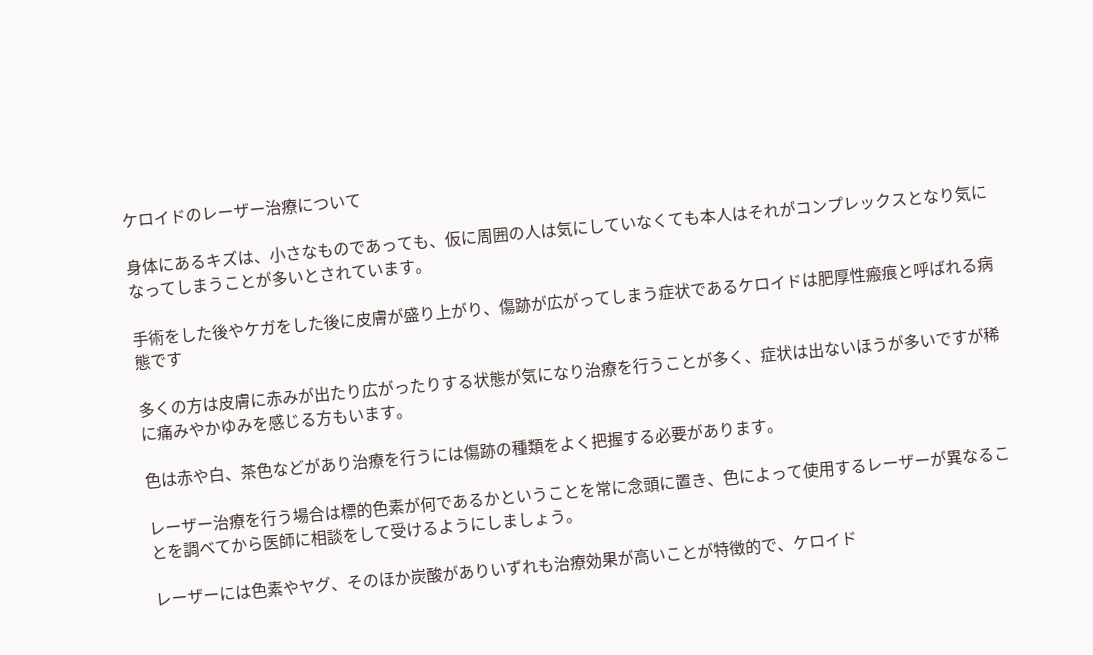ケロイドのレーザー治療について

身体にあるキズは、小さなものであっても、仮に周囲の人は気にしていなくても本人はそれがコンプレックスとなり気になってしまうことが多いとされています。

手術をした後やケガをした後に皮膚が盛り上がり、傷跡が広がってしまう症状であるケロイドは肥厚性瘢痕と呼ばれる病態です

多くの方は皮膚に赤みが出たり広がったりする状態が気になり治療を行うことが多く、症状は出ないほうが多いですが稀に痛みやかゆみを感じる方もいます。

色は赤や白、茶色などがあり治療を行うには傷跡の種類をよく把握する必要があります。

レーザー治療を行う場合は標的色素が何であるかということを常に念頭に置き、色によって使用するレーザーが異なることを調べてから医師に相談をして受けるようにしましょう。

レーザーには色素やヤグ、そのほか炭酸がありいずれも治療効果が高いことが特徴的で、ケロイド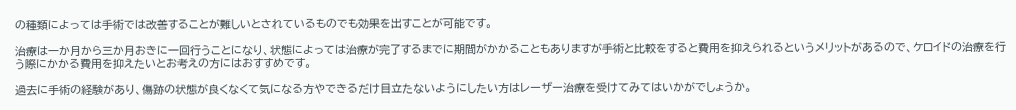の種類によっては手術では改善することが難しいとされているものでも効果を出すことが可能です。

治療は一か月から三か月おきに一回行うことになり、状態によっては治療が完了するまでに期間がかかることもありますが手術と比較をすると費用を抑えられるというメリットがあるので、ケロイドの治療を行う際にかかる費用を抑えたいとお考えの方にはおすすめです。

過去に手術の経験があり、傷跡の状態が良くなくて気になる方やできるだけ目立たないようにしたい方はレーザー治療を受けてみてはいかがでしょうか。